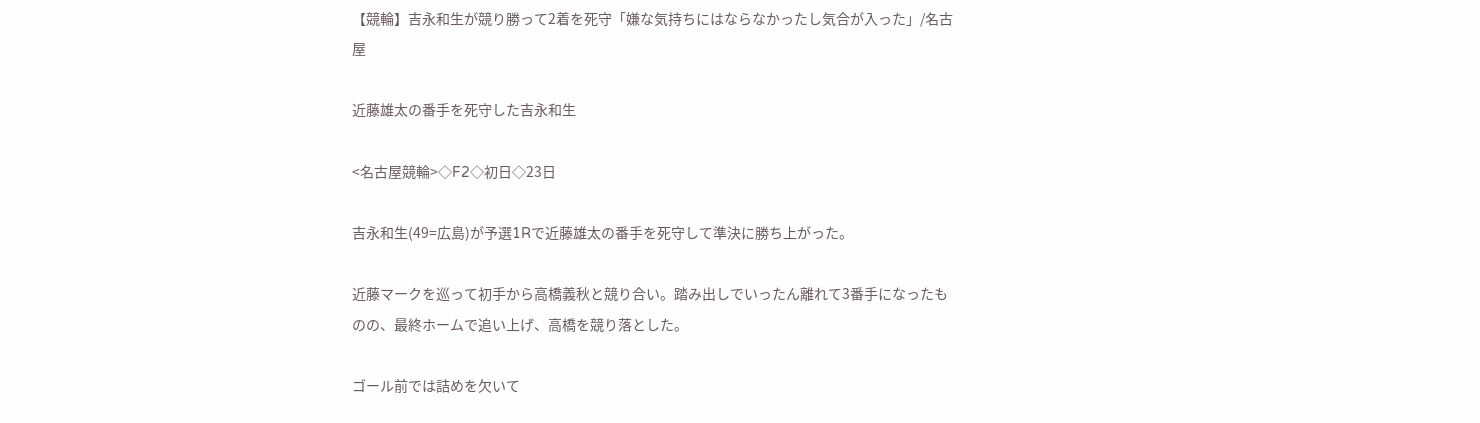【競輪】吉永和生が競り勝って2着を死守「嫌な気持ちにはならなかったし気合が入った」/名古屋

近藤雄太の番手を死守した吉永和生

<名古屋競輪>◇F2◇初日◇23日

吉永和生(49=広島)が予選1Rで近藤雄太の番手を死守して準決に勝ち上がった。

近藤マークを巡って初手から高橋義秋と競り合い。踏み出しでいったん離れて3番手になったものの、最終ホームで追い上げ、高橋を競り落とした。

ゴール前では詰めを欠いて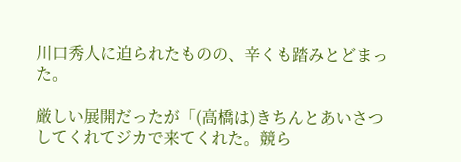川口秀人に迫られたものの、辛くも踏みとどまった。

厳しい展開だったが「(高橋は)きちんとあいさつしてくれてジカで来てくれた。競ら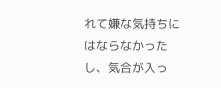れて嫌な気持ちにはならなかったし、気合が入っ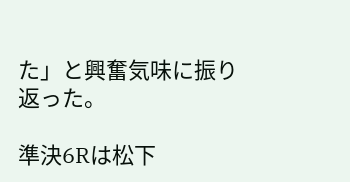た」と興奮気味に振り返った。

準決6Rは松下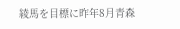綾馬を目標に昨年8月青森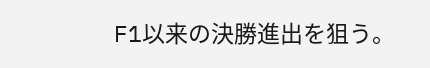F1以来の決勝進出を狙う。